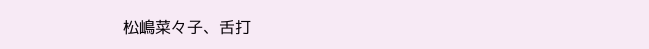松嶋菜々子、舌打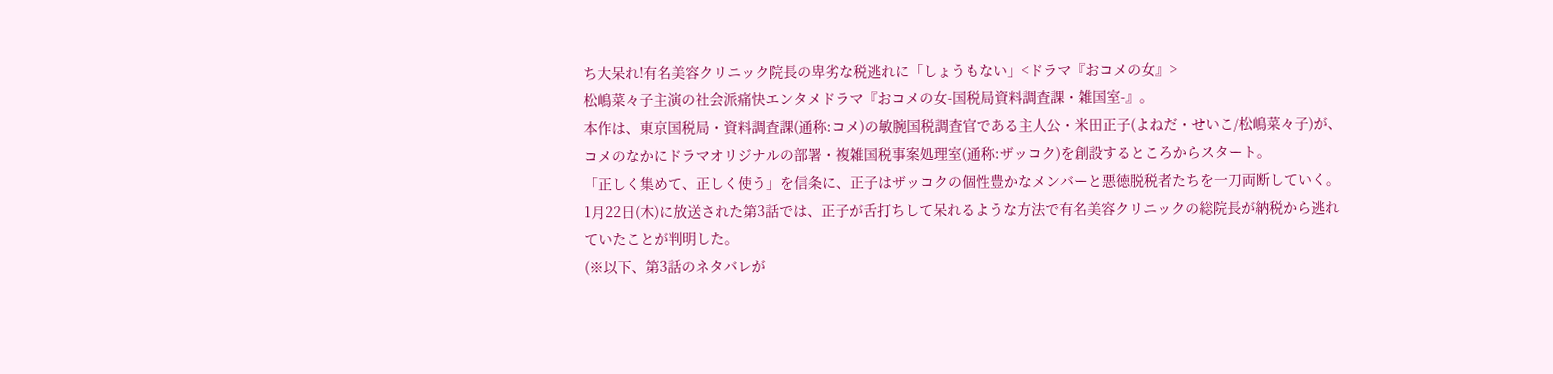ち大呆れ!有名美容クリニック院長の卑劣な税逃れに「しょうもない」<ドラマ『おコメの女』>
松嶋菜々子主演の社会派痛快エンタメドラマ『おコメの女-国税局資料調査課・雑国室-』。
本作は、東京国税局・資料調査課(通称:コメ)の敏腕国税調査官である主人公・米田正子(よねだ・せいこ/松嶋菜々子)が、コメのなかにドラマオリジナルの部署・複雑国税事案処理室(通称:ザッコク)を創設するところからスタート。
「正しく集めて、正しく使う」を信条に、正子はザッコクの個性豊かなメンバーと悪徳脱税者たちを一刀両断していく。
1月22日(木)に放送された第3話では、正子が舌打ちして呆れるような方法で有名美容クリニックの総院長が納税から逃れていたことが判明した。
(※以下、第3話のネタバレが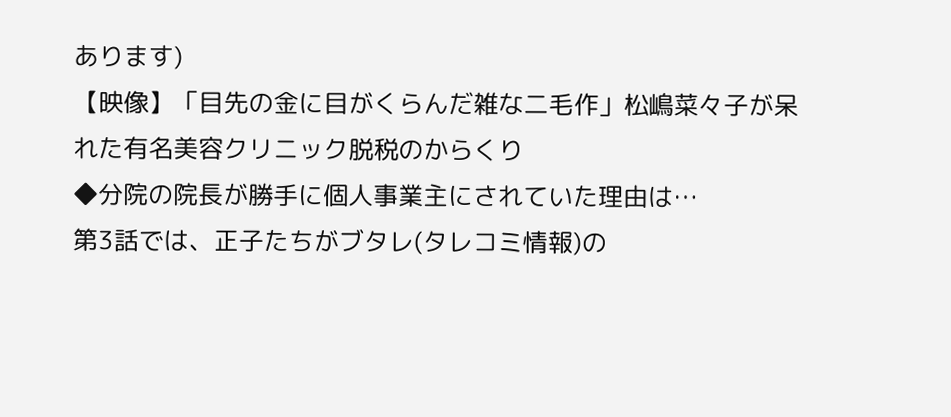あります)
【映像】「目先の金に目がくらんだ雑な二毛作」松嶋菜々子が呆れた有名美容クリニック脱税のからくり
◆分院の院長が勝手に個人事業主にされていた理由は…
第3話では、正子たちがブタレ(タレコミ情報)の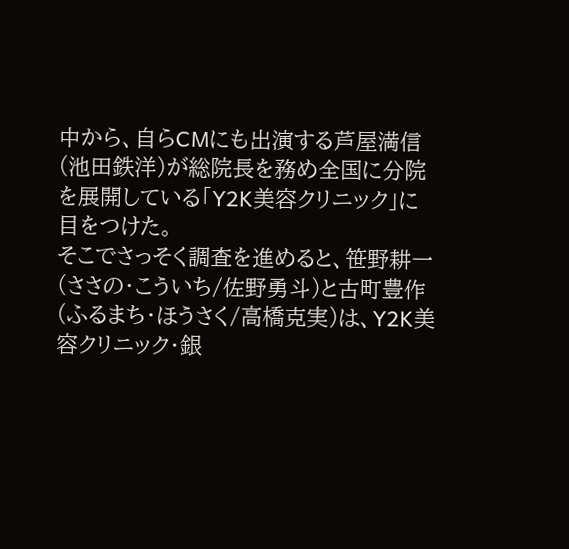中から、自らCMにも出演する芦屋満信(池田鉄洋)が総院長を務め全国に分院を展開している「Y2K美容クリニック」に目をつけた。
そこでさっそく調査を進めると、笹野耕一(ささの・こういち/佐野勇斗)と古町豊作(ふるまち・ほうさく/高橋克実)は、Y2K美容クリニック・銀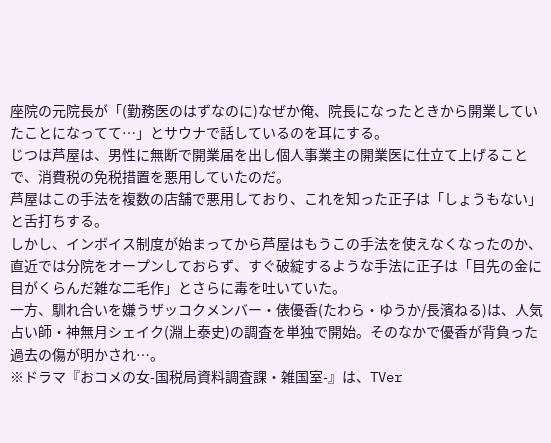座院の元院長が「(勤務医のはずなのに)なぜか俺、院長になったときから開業していたことになってて…」とサウナで話しているのを耳にする。
じつは芦屋は、男性に無断で開業届を出し個人事業主の開業医に仕立て上げることで、消費税の免税措置を悪用していたのだ。
芦屋はこの手法を複数の店舗で悪用しており、これを知った正子は「しょうもない」と舌打ちする。
しかし、インボイス制度が始まってから芦屋はもうこの手法を使えなくなったのか、直近では分院をオープンしておらず、すぐ破綻するような手法に正子は「目先の金に目がくらんだ雑な二毛作」とさらに毒を吐いていた。
一方、馴れ合いを嫌うザッコクメンバー・俵優香(たわら・ゆうか/長濱ねる)は、人気占い師・神無月シェイク(淵上泰史)の調査を単独で開始。そのなかで優香が背負った過去の傷が明かされ…。
※ドラマ『おコメの女-国税局資料調査課・雑国室-』は、TVer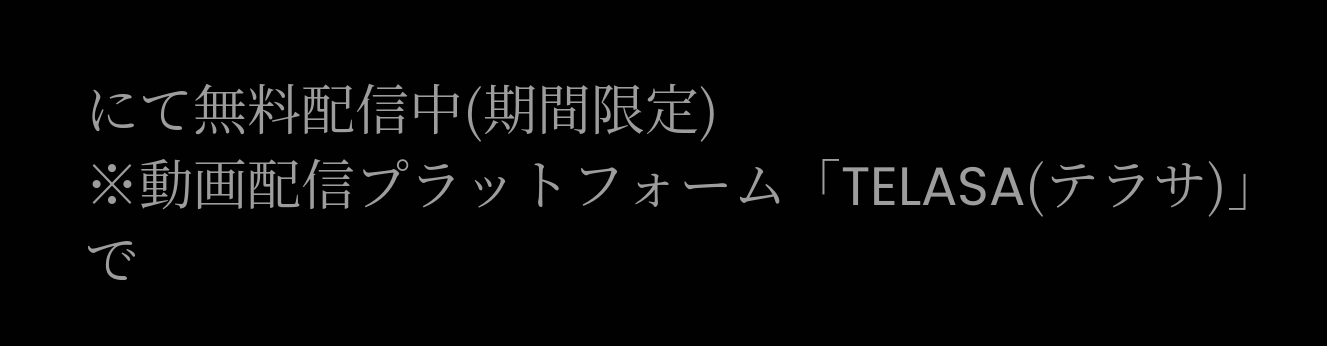にて無料配信中(期間限定)
※動画配信プラットフォーム「TELASA(テラサ)」で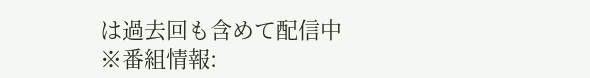は過去回も含めて配信中
※番組情報: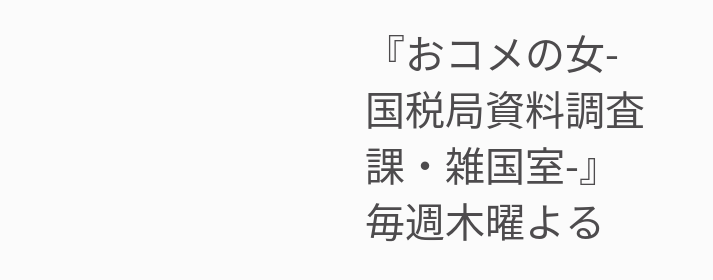『おコメの女-国税局資料調査課・雑国室-』
毎週木曜よる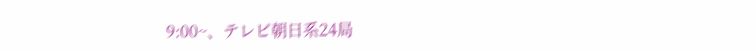9:00~、テレビ朝日系24局